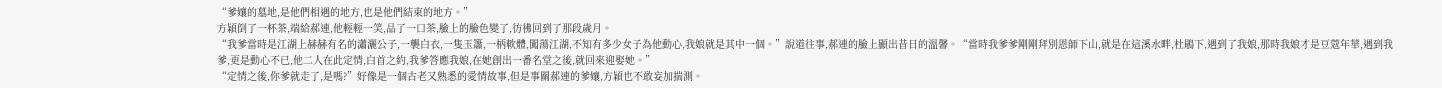“爹孃的墓地,是他們相遇的地方,也是他們結束的地方。”
方穎倒了一杯茶,端給郝連,他輕輕一笑,品了一口茶,臉上的臉色變了,彷彿回到了那段歲月。
“我爹當時是江湖上赫赫有名的瀟灑公子,一襲白衣,一隻玉簫,一柄軟體,闖蕩江湖,不知有多少女子為他動心,我娘就是其中一個。”說道往事,郝連的臉上顯出昔日的溫馨。“當時我爹爹剛剛拜別恩師下山,就是在這溪水畔,杜鵑下,遇到了我娘,那時我娘才是豆蔻年華,遇到我爹,更是動心不已,他二人在此定情,白首之約,我爹答應我娘,在她創出一番名堂之後,就回來迎娶她。”
“定情之後,你爹就走了,是嗎?”好像是一個古老又熟悉的愛情故事,但是事關郝連的爹孃,方穎也不敢妄加揣測。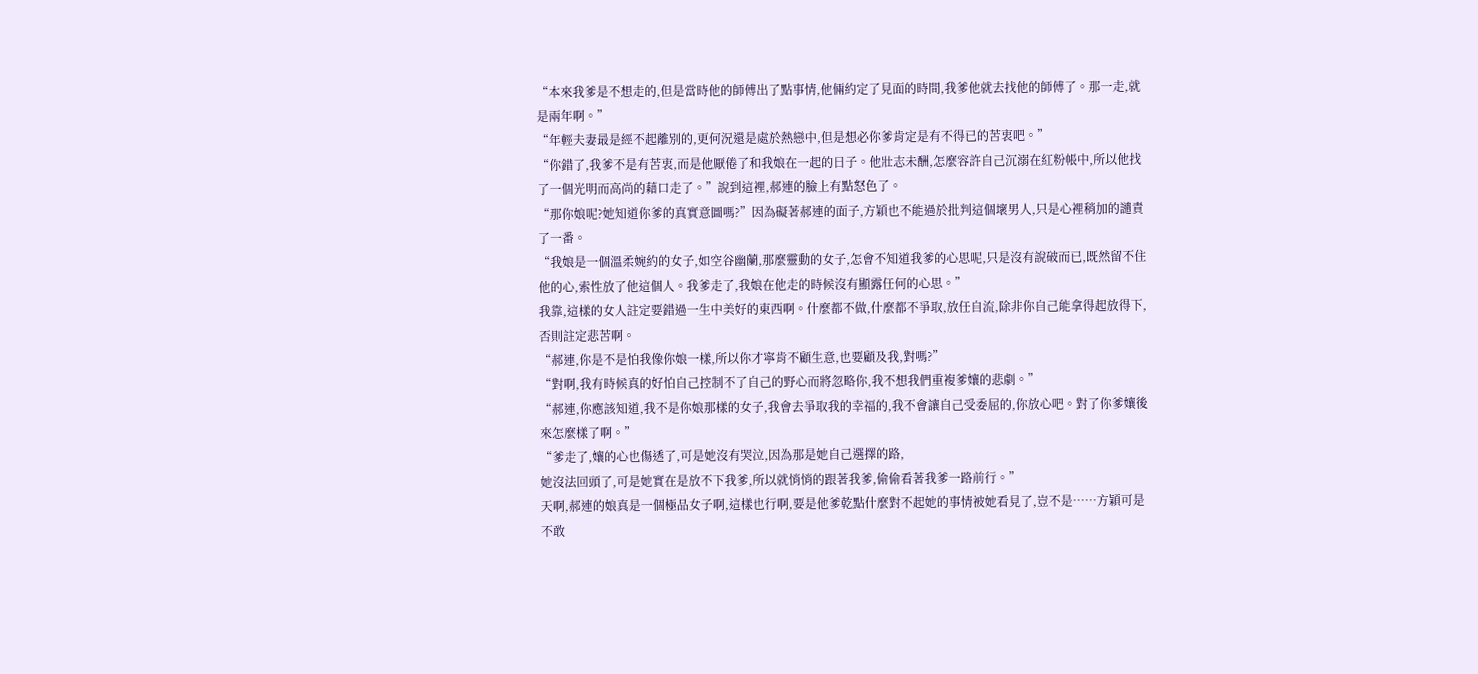“本來我爹是不想走的,但是當時他的師傅出了點事情,他倆約定了見面的時間,我爹他就去找他的師傅了。那一走,就是兩年啊。”
“年輕夫妻最是經不起離別的,更何況還是處於熱戀中,但是想必你爹肯定是有不得已的苦衷吧。”
“你錯了,我爹不是有苦衷,而是他厭倦了和我娘在一起的日子。他壯志未酬,怎麼容許自己沉溺在紅粉帳中,所以他找了一個光明而高尚的藉口走了。”說到這裡,郝連的臉上有點怒色了。
“那你娘呢?她知道你爹的真實意圖嗎?”因為礙著郝連的面子,方穎也不能過於批判這個壞男人,只是心裡稍加的譴責了一番。
“我娘是一個溫柔婉約的女子,如空谷幽蘭,那麼靈動的女子,怎會不知道我爹的心思呢,只是沒有說破而已,既然留不住他的心,索性放了他這個人。我爹走了,我娘在他走的時候沒有顯露任何的心思。”
我靠,這樣的女人註定要錯過一生中美好的東西啊。什麼都不做,什麼都不爭取,放任自流,除非你自己能拿得起放得下,否則註定悲苦啊。
“郝連,你是不是怕我像你娘一樣,所以你才寧肯不顧生意,也要顧及我,對嗎?”
“對啊,我有時候真的好怕自己控制不了自己的野心而將忽略你,我不想我們重複爹孃的悲劇。”
“郝連,你應該知道,我不是你娘那樣的女子,我會去爭取我的幸福的,我不會讓自己受委屈的,你放心吧。對了你爹孃後來怎麼樣了啊。”
“爹走了,孃的心也傷透了,可是她沒有哭泣,因為那是她自己選擇的路,
她沒法回頭了,可是她實在是放不下我爹,所以就悄悄的跟著我爹,偷偷看著我爹一路前行。”
天啊,郝連的娘真是一個極品女子啊,這樣也行啊,要是他爹乾點什麼對不起她的事情被她看見了,豈不是……方穎可是不敢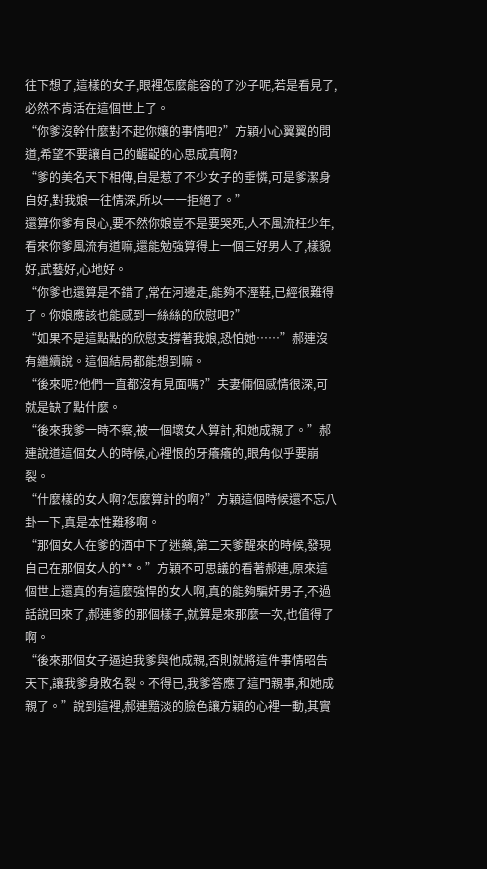往下想了,這樣的女子,眼裡怎麼能容的了沙子呢,若是看見了,必然不肯活在這個世上了。
“你爹沒幹什麼對不起你孃的事情吧?”方穎小心翼翼的問道,希望不要讓自己的齷齪的心思成真啊?
“爹的美名天下相傳,自是惹了不少女子的垂憐,可是爹潔身自好,對我娘一往情深,所以一一拒絕了。”
還算你爹有良心,要不然你娘豈不是要哭死,人不風流枉少年,看來你爹風流有道嘛,還能勉強算得上一個三好男人了,樣貌好,武藝好,心地好。
“你爹也還算是不錯了,常在河邊走,能夠不溼鞋,已經很難得了。你娘應該也能感到一絲絲的欣慰吧?”
“如果不是這點點的欣慰支撐著我娘,恐怕她……”郝連沒有繼續說。這個結局都能想到嘛。
“後來呢?他們一直都沒有見面嗎?”夫妻倆個感情很深,可就是缺了點什麼。
“後來我爹一時不察,被一個壞女人算計,和她成親了。”郝連說道這個女人的時候,心裡恨的牙癢癢的,眼角似乎要崩裂。
“什麼樣的女人啊?怎麼算計的啊?”方穎這個時候還不忘八卦一下,真是本性難移啊。
“那個女人在爹的酒中下了迷藥,第二天爹醒來的時候,發現自己在那個女人的**。”方穎不可思議的看著郝連,原來這個世上還真的有這麼強悍的女人啊,真的能夠騙奸男子,不過話說回來了,郝連爹的那個樣子,就算是來那麼一次,也值得了啊。
“後來那個女子逼迫我爹與他成親,否則就將這件事情昭告天下,讓我爹身敗名裂。不得已,我爹答應了這門親事,和她成親了。”說到這裡,郝連黯淡的臉色讓方穎的心裡一動,其實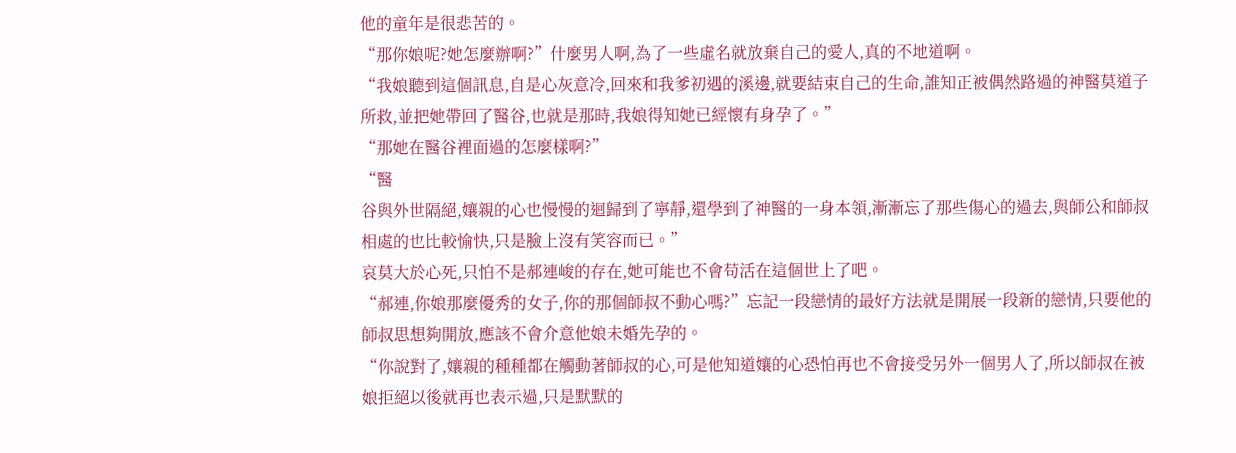他的童年是很悲苦的。
“那你娘呢?她怎麼辦啊?”什麼男人啊,為了一些虛名就放棄自己的愛人,真的不地道啊。
“我娘聽到這個訊息,自是心灰意冷,回來和我爹初遇的溪邊,就要結束自己的生命,誰知正被偶然路過的神醫莫道子所救,並把她帶回了醫谷,也就是那時,我娘得知她已經懷有身孕了。”
“那她在醫谷裡面過的怎麼樣啊?”
“醫
谷與外世隔絕,孃親的心也慢慢的迴歸到了寧靜,還學到了神醫的一身本領,漸漸忘了那些傷心的過去,與師公和師叔相處的也比較愉快,只是臉上沒有笑容而已。”
哀莫大於心死,只怕不是郝連峻的存在,她可能也不會苟活在這個世上了吧。
“郝連,你娘那麼優秀的女子,你的那個師叔不動心嗎?”忘記一段戀情的最好方法就是開展一段新的戀情,只要他的師叔思想夠開放,應該不會介意他娘未婚先孕的。
“你說對了,孃親的種種都在觸動著師叔的心,可是他知道孃的心恐怕再也不會接受另外一個男人了,所以師叔在被娘拒絕以後就再也表示過,只是默默的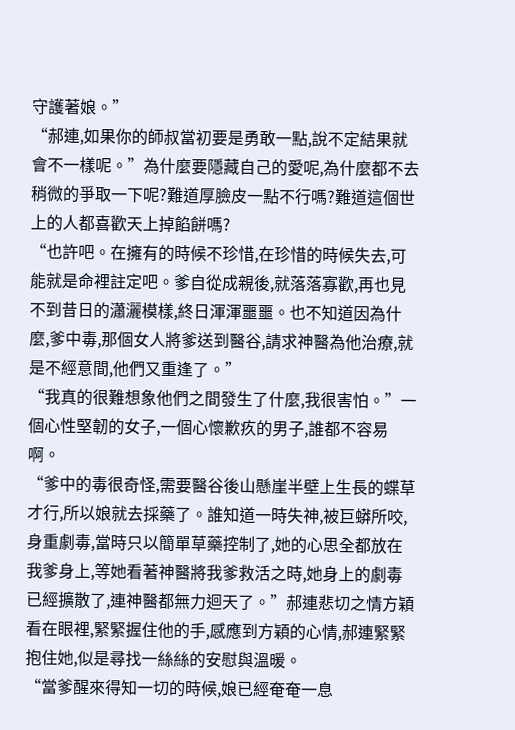守護著娘。”
“郝連,如果你的師叔當初要是勇敢一點,說不定結果就會不一樣呢。”為什麼要隱藏自己的愛呢,為什麼都不去稍微的爭取一下呢?難道厚臉皮一點不行嗎?難道這個世上的人都喜歡天上掉餡餅嗎?
“也許吧。在擁有的時候不珍惜,在珍惜的時候失去,可能就是命裡註定吧。爹自從成親後,就落落寡歡,再也見不到昔日的瀟灑模樣,終日渾渾噩噩。也不知道因為什麼,爹中毒,那個女人將爹送到醫谷,請求神醫為他治療,就是不經意間,他們又重逢了。”
“我真的很難想象他們之間發生了什麼,我很害怕。”一個心性堅韌的女子,一個心懷歉疚的男子,誰都不容易啊。
“爹中的毒很奇怪,需要醫谷後山懸崖半壁上生長的蝶草才行,所以娘就去採藥了。誰知道一時失神,被巨蟒所咬,身重劇毒,當時只以簡單草藥控制了,她的心思全都放在我爹身上,等她看著神醫將我爹救活之時,她身上的劇毒已經擴散了,連神醫都無力迴天了。”郝連悲切之情方穎看在眼裡,緊緊握住他的手,感應到方穎的心情,郝連緊緊抱住她,似是尋找一絲絲的安慰與溫暖。
“當爹醒來得知一切的時候,娘已經奄奄一息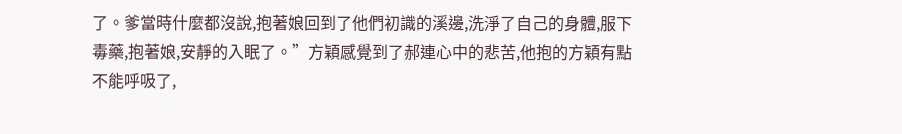了。爹當時什麼都沒說,抱著娘回到了他們初識的溪邊,洗淨了自己的身體,服下毒藥,抱著娘,安靜的入眠了。”方穎感覺到了郝連心中的悲苦,他抱的方穎有點不能呼吸了,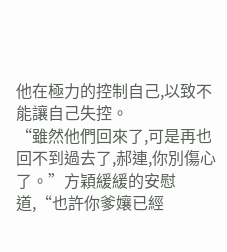他在極力的控制自己,以致不能讓自己失控。
“雖然他們回來了,可是再也回不到過去了,郝連,你別傷心了。”方穎緩緩的安慰道,“也許你爹孃已經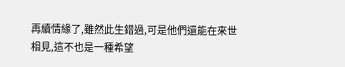再續情緣了,雖然此生錯過,可是他們還能在來世相見,這不也是一種希望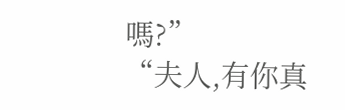嗎?”
“夫人,有你真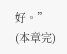好。”
(本章完)